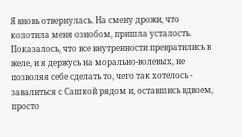Я вновь отвернулась. На смену дрожи, что колотила меня ознобом, пришла усталость. Показалось, что все внутренности превратились в желе, и я держусь на морально-волевых, не позволяя себе сделать то, чего так хотелось - завалиться с Сашкой рядом и, оставшись вдвоем, просто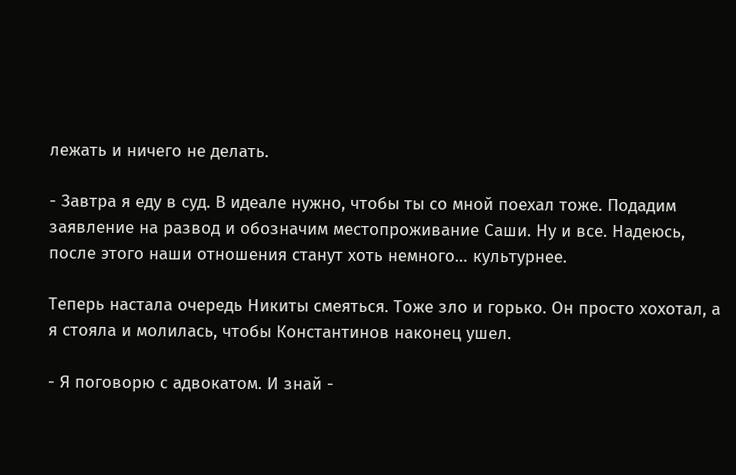лежать и ничего не делать.

- Завтра я еду в суд. В идеале нужно, чтобы ты со мной поехал тоже. Подадим заявление на развод и обозначим местопроживание Саши. Ну и все. Надеюсь, после этого наши отношения станут хоть немного… культурнее.

Теперь настала очередь Никиты смеяться. Тоже зло и горько. Он просто хохотал, а я стояла и молилась, чтобы Константинов наконец ушел.

- Я поговорю с адвокатом. И знай -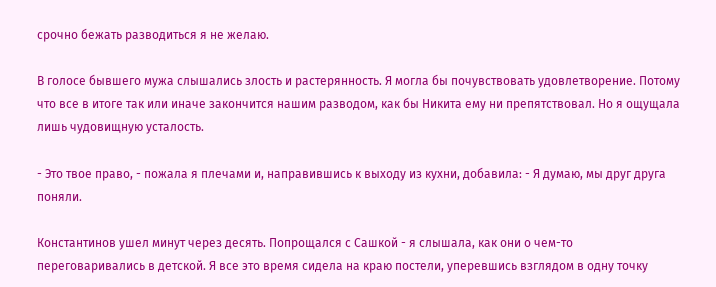срочно бежать разводиться я не желаю.

В голосе бывшего мужа слышались злость и растерянность. Я могла бы почувствовать удовлетворение. Потому что все в итоге так или иначе закончится нашим разводом, как бы Никита ему ни препятствовал. Но я ощущала лишь чудовищную усталость.

- Это твое право, - пожала я плечами и, направившись к выходу из кухни, добавила: - Я думаю, мы друг друга поняли.

Константинов ушел минут через десять. Попрощался с Сашкой - я слышала, как они о чем-то переговаривались в детской. Я все это время сидела на краю постели, уперевшись взглядом в одну точку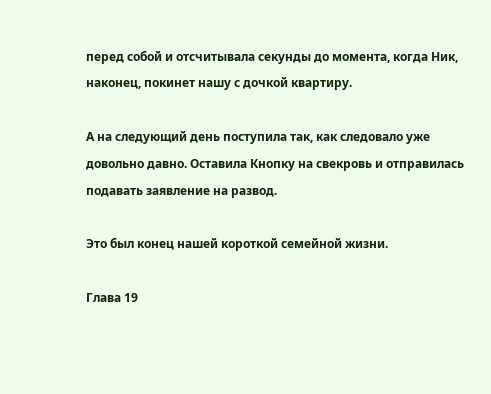перед собой и отсчитывала секунды до момента, когда Ник, наконец, покинет нашу с дочкой квартиру.

А на следующий день поступила так, как следовало уже довольно давно. Оставила Кнопку на свекровь и отправилась подавать заявление на развод.

Это был конец нашей короткой семейной жизни.

Глава 19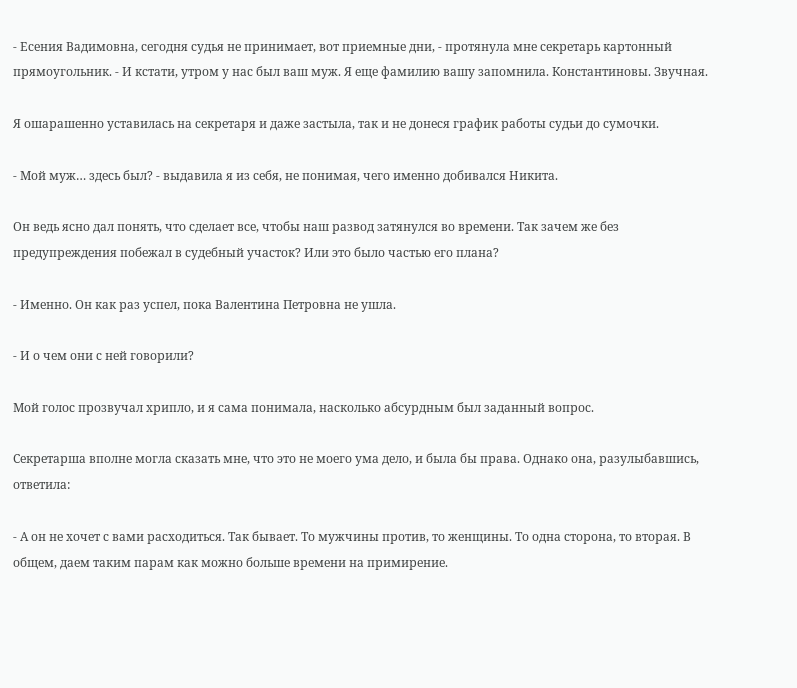- Есения Вадимовна, сегодня судья не принимает, вот приемные дни, - протянула мне секретарь картонный прямоугольник. - И кстати, утром у нас был ваш муж. Я еще фамилию вашу запомнила. Константиновы. Звучная.

Я ошарашенно уставилась на секретаря и даже застыла, так и не донеся график работы судьи до сумочки.

- Мой муж… здесь был? - выдавила я из себя, не понимая, чего именно добивался Никита.

Он ведь ясно дал понять, что сделает все, чтобы наш развод затянулся во времени. Так зачем же без предупреждения побежал в судебный участок? Или это было частью его плана?

- Именно. Он как раз успел, пока Валентина Петровна не ушла.

- И о чем они с ней говорили?

Мой голос прозвучал хрипло, и я сама понимала, насколько абсурдным был заданный вопрос.

Секретарша вполне могла сказать мне, что это не моего ума дело, и была бы права. Однако она, разулыбавшись, ответила:

- А он не хочет с вами расходиться. Так бывает. То мужчины против, то женщины. То одна сторона, то вторая. В общем, даем таким парам как можно больше времени на примирение.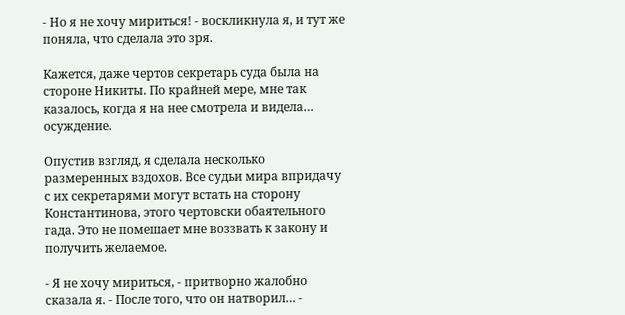- Но я не хочу мириться! - воскликнула я, и тут же поняла, что сделала это зря.

Кажется, даже чертов секретарь суда была на стороне Никиты. По крайней мере, мне так казалось, когда я на нее смотрела и видела… осуждение.

Опустив взгляд, я сделала несколько размеренных вздохов. Все судьи мира впридачу с их секретарями могут встать на сторону Константинова, этого чертовски обаятельного гада. Это не помешает мне воззвать к закону и получить желаемое.

- Я не хочу мириться, - притворно жалобно сказала я. - После того, что он натворил… -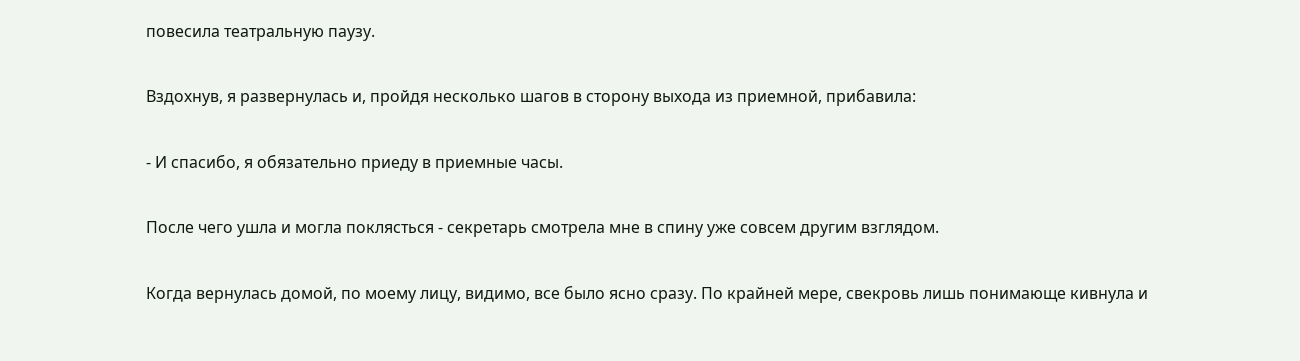повесила театральную паузу.

Вздохнув, я развернулась и, пройдя несколько шагов в сторону выхода из приемной, прибавила:

- И спасибо, я обязательно приеду в приемные часы.

После чего ушла и могла поклясться - секретарь смотрела мне в спину уже совсем другим взглядом.

Когда вернулась домой, по моему лицу, видимо, все было ясно сразу. По крайней мере, свекровь лишь понимающе кивнула и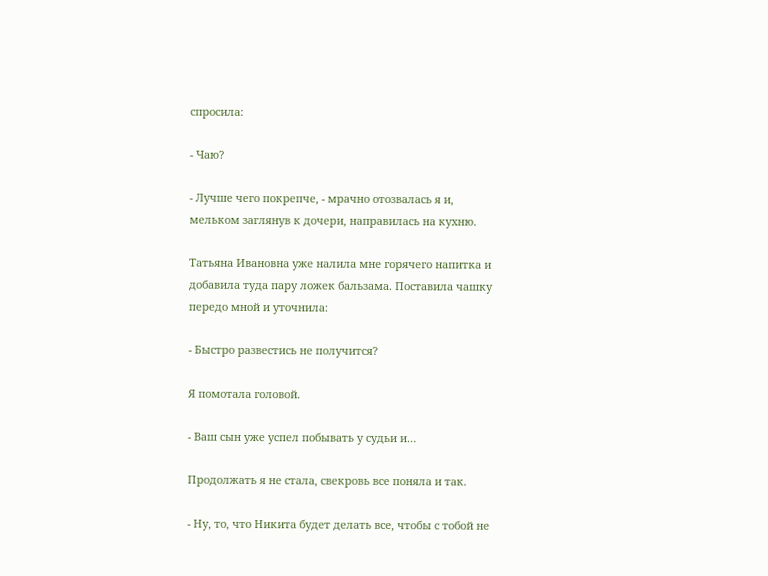спросила:

- Чаю?

- Лучше чего покрепче, - мрачно отозвалась я и, мельком заглянув к дочери, направилась на кухню.

Татьяна Ивановна уже налила мне горячего напитка и добавила туда пару ложек бальзама. Поставила чашку передо мной и уточнила:

- Быстро развестись не получится?

Я помотала головой.

- Ваш сын уже успел побывать у судьи и…

Продолжать я не стала, свекровь все поняла и так.

- Ну, то, что Никита будет делать все, чтобы с тобой не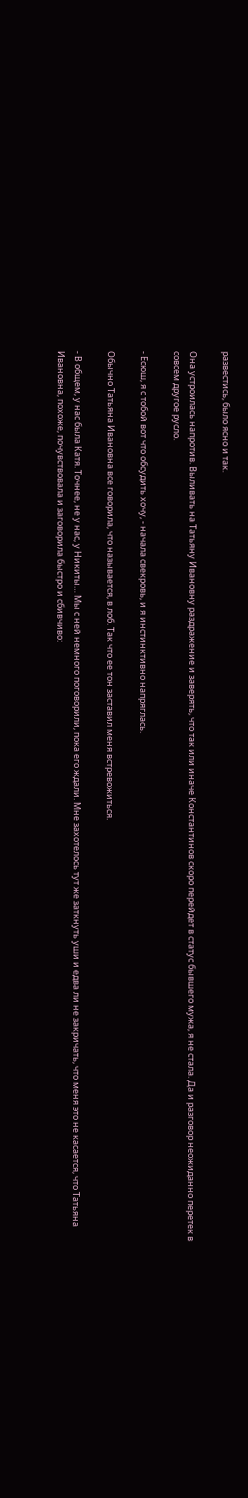развестись, было ясно и так.

Она устроилась напротив. Выливать на Татьяну Ивановну раздражение и заверять, что так или иначе Константинов скоро перейдет в статус бывшего мужа, я не стала. Да и разговор неожиданно перетек в совсем другое русло.

- Есюш, я с тобой вот что обсудить хочу, - начала свекровь, и я инстинктивно напряглась.

Обычно Татьяна Ивановна все говорила, что называется, в лоб. Так что ее тон заставил меня встревожиться.

- В общем, у нас была Катя. Точнее, не у нас, у Никиты… Мы с ней немного поговорили, пока его ждали. Мне захотелось тут же заткнуть уши и едва ли не закричать, что меня это не касается, что Татьяна Ивановна, похоже, почувствовала и заговорила быстро и сбивчиво: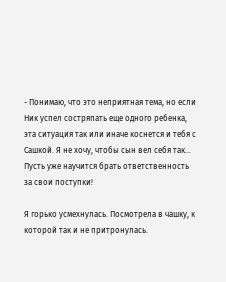- Понимаю, что это неприятная тема, но если Ник успел состряпать еще одного ребенка, эта ситуация так или иначе коснется и тебя с Сашкой. Я не хочу, чтобы сын вел себя так… Пусть уже научится брать ответственность за свои поступки!

Я горько усмехнулась. Посмотрела в чашку, к которой так и не притронулась.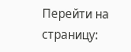Перейти на страницу: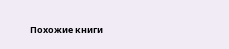Похожие книги